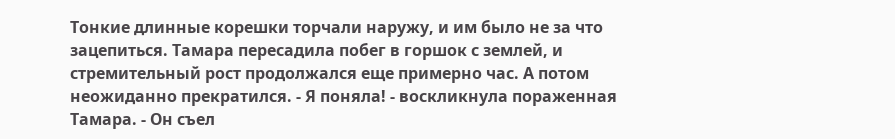Тонкие длинные корешки торчали наружу, и им было не за что зацепиться. Тамара пересадила побег в горшок с землей, и стремительный рост продолжался еще примерно час. А потом неожиданно прекратился. - Я поняла! - воскликнула пораженная Тамара. - Он съел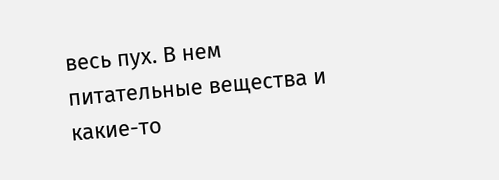весь пух. В нем питательные вещества и какие-то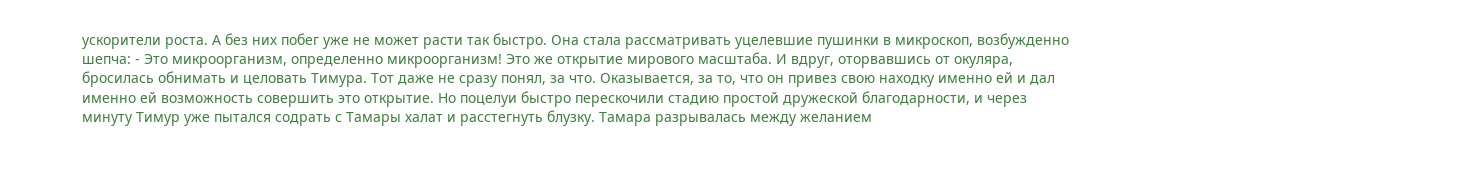ускорители роста. А без них побег уже не может расти так быстро. Она стала рассматривать уцелевшие пушинки в микроскоп, возбужденно шепча: - Это микроорганизм, определенно микроорганизм! Это же открытие мирового масштаба. И вдруг, оторвавшись от окуляра, бросилась обнимать и целовать Тимура. Тот даже не сразу понял, за что. Оказывается, за то, что он привез свою находку именно ей и дал именно ей возможность совершить это открытие. Но поцелуи быстро перескочили стадию простой дружеской благодарности, и через минуту Тимур уже пытался содрать с Тамары халат и расстегнуть блузку. Тамара разрывалась между желанием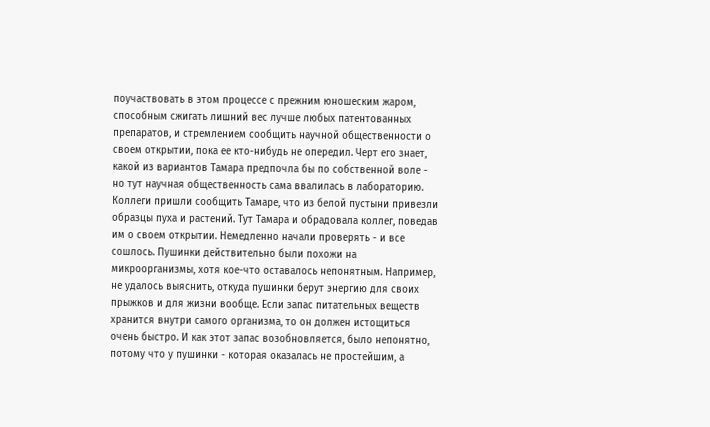поучаствовать в этом процессе с прежним юношеским жаром, способным сжигать лишний вес лучше любых патентованных препаратов, и стремлением сообщить научной общественности о своем открытии, пока ее кто-нибудь не опередил. Черт его знает, какой из вариантов Тамара предпочла бы по собственной воле - но тут научная общественность сама ввалилась в лабораторию. Коллеги пришли сообщить Тамаре, что из белой пустыни привезли образцы пуха и растений. Тут Тамара и обрадовала коллег, поведав им о своем открытии. Немедленно начали проверять - и все сошлось. Пушинки действительно были похожи на микроорганизмы, хотя кое-что оставалось непонятным. Например, не удалось выяснить, откуда пушинки берут энергию для своих прыжков и для жизни вообще. Если запас питательных веществ хранится внутри самого организма, то он должен истощиться очень быстро. И как этот запас возобновляется, было непонятно, потому что у пушинки - которая оказалась не простейшим, а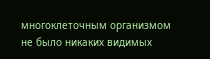многоклеточным организмом не было никаких видимых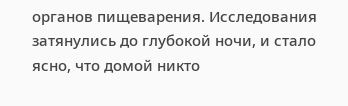органов пищеварения. Исследования затянулись до глубокой ночи, и стало ясно, что домой никто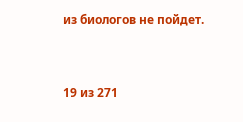из биологов не пойдет.


19 из 271